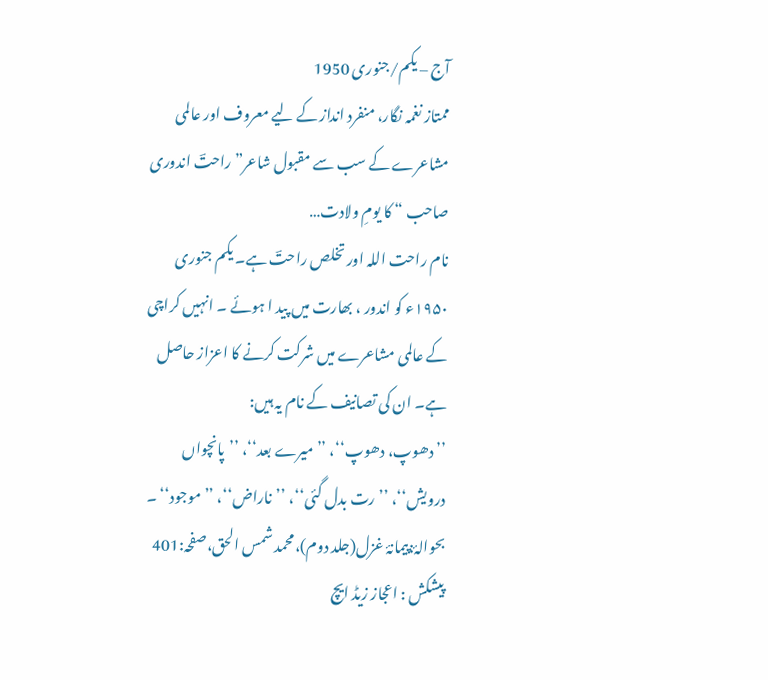آج – یکم/جنوری 1950
ممتاز نغمہ نگار، منفرد انداز کے لیے معروف اور عالمی مشاعرے کے سب سے مقبول شاعر” راحتؔ اندوری صاحب “ کا یومِ ولادت…
نام راحت اللہ اور تخلص راحتؔ ہے۔ یکم جنوری ۱۹۵۰ء کو اندور ، بھارت میں پید ا ہوئے ۔ انہیں کراچی کے عالمی مشاعرے میں شرکت کرنے کا اعزاز حاصل ہے۔ ان کی تصانیف کے نام یہ ہیں:
’’ دھوپ، دھوپ‘‘، ’’میرے بعد‘‘، ’’پانچواں درویش‘‘، ’’رت بدل گئی‘‘، ’’ناراض‘‘، ’’موجود‘‘ ۔
بحوالۂ:پیمانۂ غزل(جلد دوم)،محمد شمس الحق،صفحہ:401
پیشکش : اعجاز زیڈ ایچ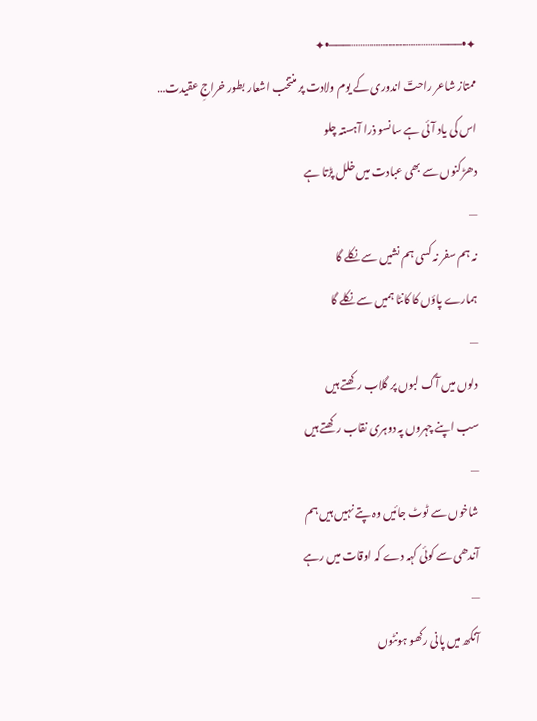✦•───┈┈┈┄┄╌╌╌┄┄┈┈┈───•✦
ممتاز شاعر راحتؔ اندوری کے یوم ولادت پر منتخب اشعار بطور خراجِ عقیدت…
اس کی یاد آئی ہے سانسو ذرا آہستہ چلو
دھڑکنوں سے بھی عبادت میں خلل پڑتا ہے
—
نہ ہم سفر نہ کسی ہم نشیں سے نکلے گا
ہمارے پاؤں کا کانٹا ہمیں سے نکلے گا
—
دلوں میں آگ لبوں پر گلاب رکھتے ہیں
سب اپنے چہروں پہ دوہری نقاب رکھتے ہیں
—
شاخوں سے ٹوٹ جائیں وہ پتے نہیں ہیں ہم
آندھی سے کوئی کہہ دے کہ اوقات میں رہے
—
آنکھ میں پانی رکھو ہونٹوں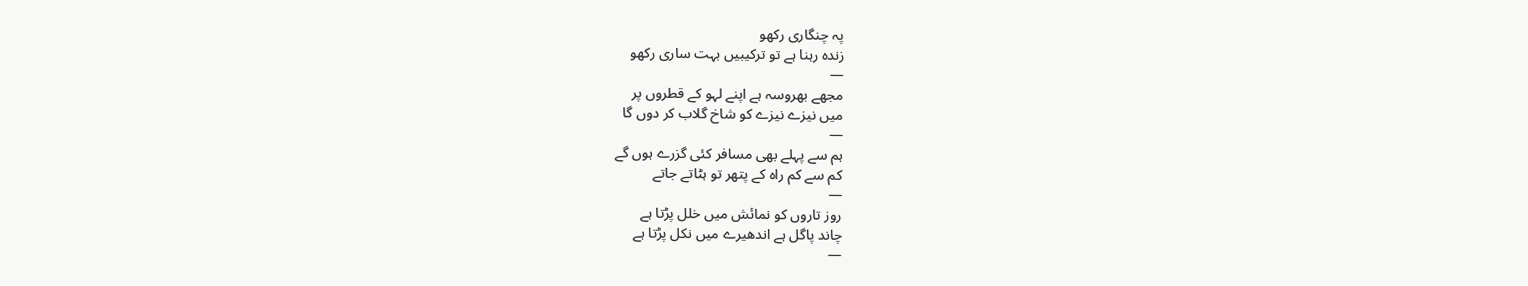پہ چنگاری رکھو
زندہ رہنا ہے تو ترکیبیں بہت ساری رکھو
—
مجھے بھروسہ ہے اپنے لہو کے قطروں پر
میں نیزے نیزے کو شاخ گلاب کر دوں گا
—
ہم سے پہلے بھی مسافر کئی گزرے ہوں گے
کم سے کم راہ کے پتھر تو ہٹاتے جاتے
—
روز تاروں کو نمائش میں خلل پڑتا ہے
چاند پاگل ہے اندھیرے میں نکل پڑتا ہے
—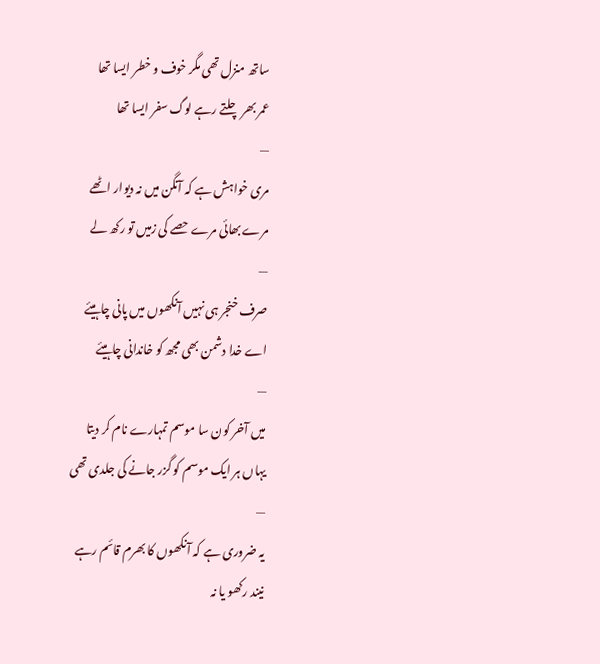ساتھ منزل تھی مگر خوف و خطر ایسا تھا
عمر بھر چلتے رہے لوگ سفر ایسا تھا
—
مری خواہش ہے کہ آنگن میں نہ دیوار اٹھے
مرے بھائی مرے حصے کی زمیں تو رکھ لے
—
صرف خنجر ہی نہیں آنکھوں میں پانی چاہیئے
اے خدا دشمن بھی مجھ کو خاندانی چاہیئے
—
میں آخر کون سا موسم تمہارے نام کر دیتا
یہاں ہر ایک موسم کو گزر جانے کی جلدی تھی
—
یہ ضروری ہے کہ آنکھوں کا بھرم قائم رہے
نیند رکھو یا نہ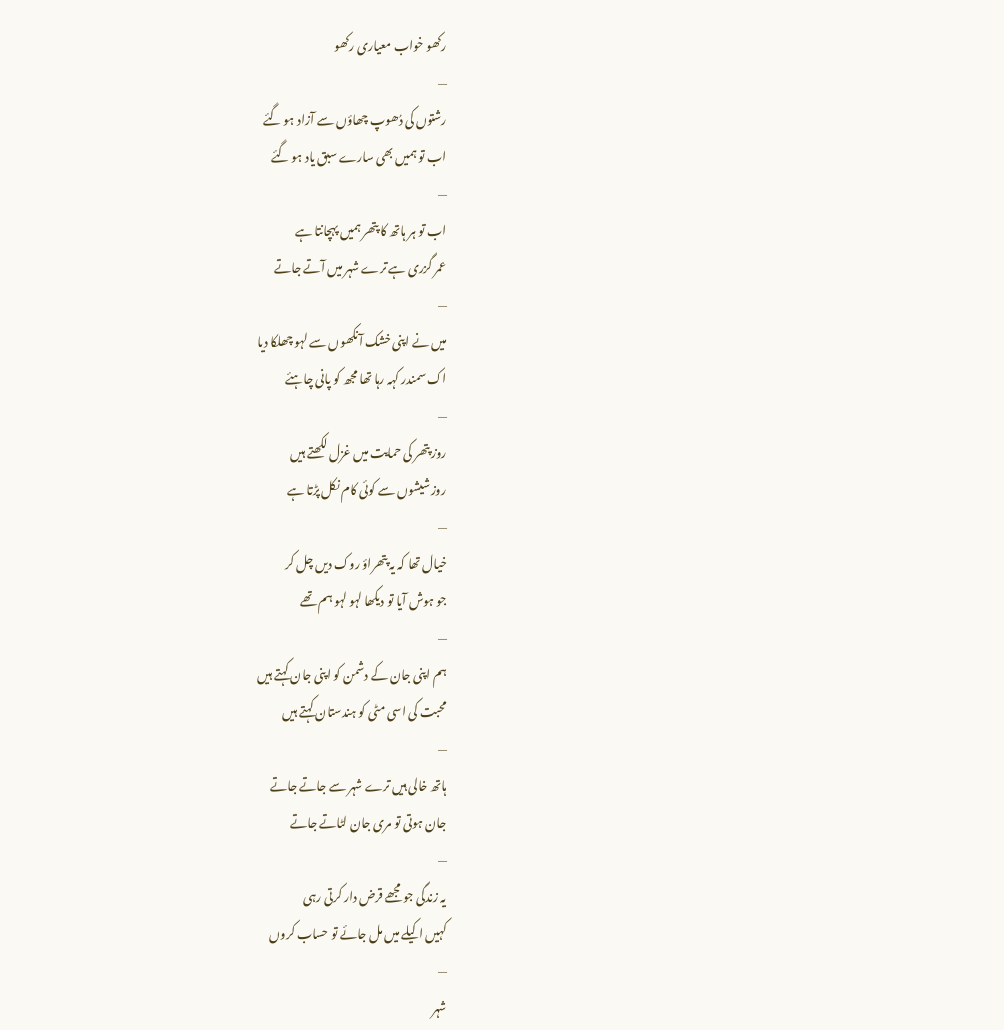رکھو خواب معیاری رکھو
—
رشتوں کی دُھوپ چھاؤں سے آزاد ہو گئے
اب تو ہمیں بھی سارے سبق یاد ہو گئے
—
اب تو ہر ہاتھ کا پتھر ہمیں پہچانتا ہے
عمر گزری ہے ترے شہر میں آتے جاتے
—
میں نے اپنی خشک آنکھوں سے لہو چھلکا دیا
اک سمندر کہہ رہا تھا مجھ کو پانی چاہئے
—
روز پتھر کی حمایت میں غزل لکھتے ہیں
روز شیشوں سے کوئی کام نکل پڑتا ہے
—
خیال تھا کہ یہ پتھراؤ روک دیں چل کر
جو ہوش آیا تو دیکھا لہو لہو ہم تھے
—
ہم اپنی جان کے دشمن کو اپنی جان کہتے ہیں
محبت کی اسی مٹی کو ہندستان کہتے ہیں
—
ہاتھ خالی ہیں ترے شہر سے جاتے جاتے
جان ہوتی تو مری جان لٹاتے جاتے
—
یہ زندگی جو مجھے قرض دار کرتی رہی
کہیں اکیلے میں مل جائے تو حساب کروں
—
شہر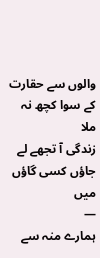والوں سے حقارت کے سوا کچھ نہ ملا
زندگی آ تجھے لے جاؤں کسی گاؤں میں
—
ہمارے منہ سے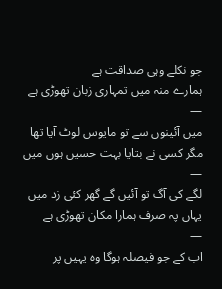جو نکلے وہی صداقت ہے
ہمارے منہ میں تمہاری زبان تھوڑی ہے
—
میں آئینوں سے تو مایوس لوٹ آیا تھا
مگر کسی نے بتایا بہت حسیں ہوں میں
—
لگے کی آگ تو آئیں گے گھر کئی زد میں
یہاں پہ صرف ہمارا مکان تھوڑی ہے
—
اب کے جو فیصلہ ہوگا وہ یہیں پر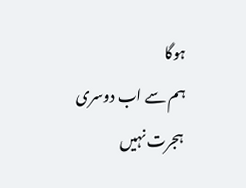ہوگا
ہم سے اب دوسری ہجرت نہیں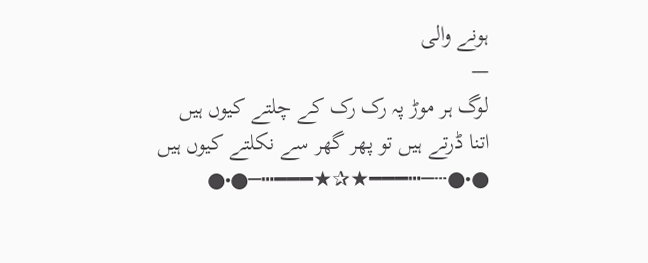ہونے والی
—
لوگ ہر موڑ پہ رک رک کے چلتے کیوں ہیں
اتنا ڈرتے ہیں تو پھر گھر سے نکلتے کیوں ہیں
●•●┄─┅━━━★✰★━━━┅─●•●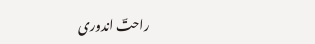راحتؔ اندوری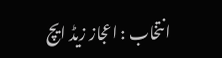انتخاب : اعجاز زیڈ ایچ